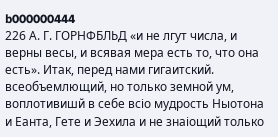b000000444
226 А. Г. ГОРНФБЛЬД «и не лгут числа, и верны весы, и всявая мера есть то, что она есть». Итак, перед нами гигаитский. всеобъемлющий, но только земной ум, воплотивишй в себе всіо мудрость Ныотона и Еанта, Гете и Эехила и не знаіощий только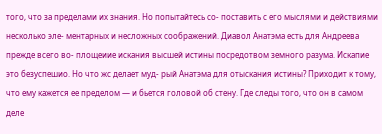того, что за пределами их знания. Но попытайтесь со- поставить с его мыслями и действиями несколько эле- ментарных и несложных соображений. Диавол Анатэма есть для Андреева прежде всего во- площеиие искания высшей истины посредотвом земного разума. Искапие это безуспешио. Но что жс делает муд- рый Анатэма для отыскания истины? Приходит к тому, что ему кажется ее пределом — и бьется головой об стену. Где следы того, что он в самом деле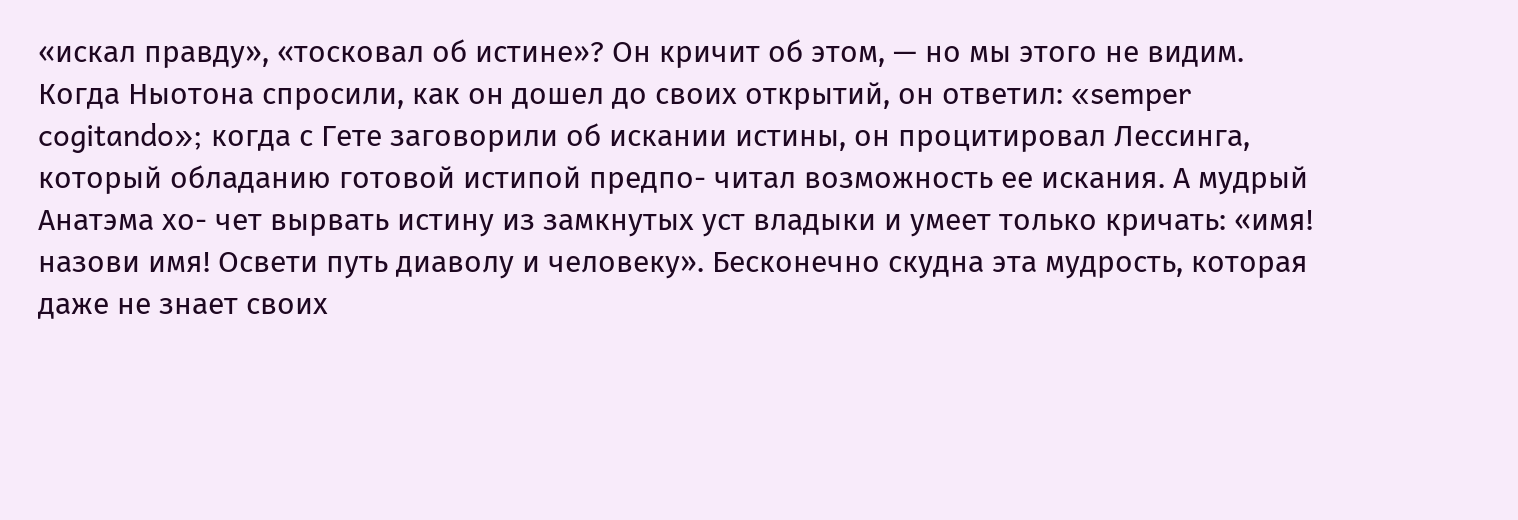«искал правду», «тосковал об истине»? Он кричит об этом, — но мы этого не видим. Когда Ныотона спросили, как он дошел до своих открытий, он ответил: «semper cogitando»; когда с Гете заговорили об искании истины, он процитировал Лессинга, который обладанию готовой истипой предпо- читал возможность ее искания. А мудрый Анатэма хо- чет вырвать истину из замкнутых уст владыки и умеет только кричать: «имя! назови имя! Освети путь диаволу и человеку». Бесконечно скудна эта мудрость, которая даже не знает своих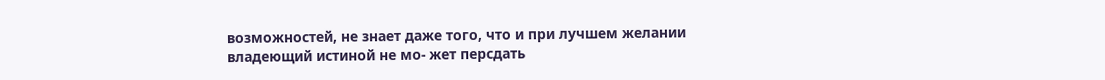возможностей, не знает даже того, что и при лучшем желании владеющий истиной не мо- жет персдать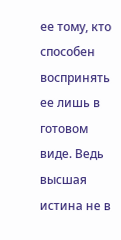ее тому, кто способен воспринять ее лишь в готовом виде. Ведь высшая истина не в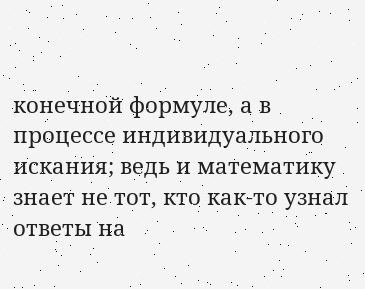конечной формуле, а в процессе индивидуального искания; ведь и математику знает не тот, кто как-то узнал ответы на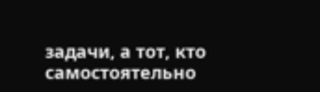задачи, а тот, кто самостоятельно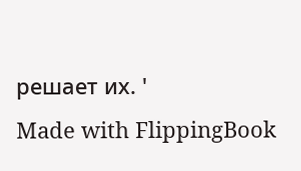решает их. '
Made with FlippingBook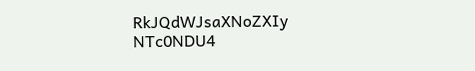RkJQdWJsaXNoZXIy NTc0NDU4